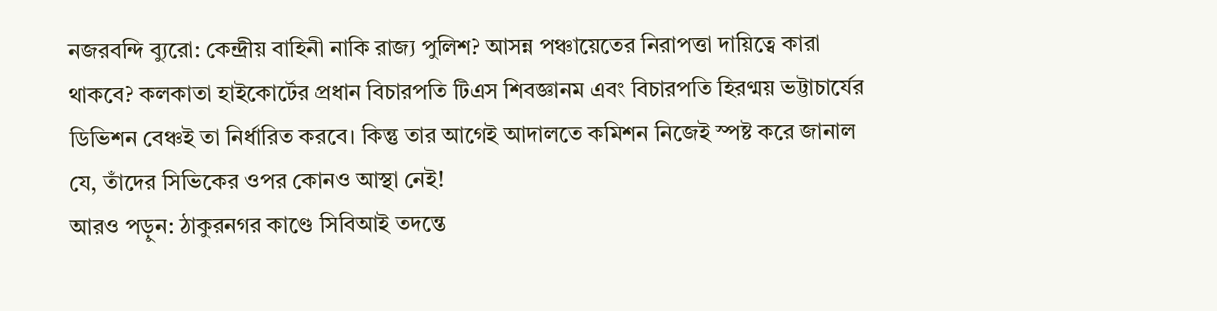নজরবন্দি ব্যুরো: কেন্দ্রীয় বাহিনী নাকি রাজ্য পুলিশ? আসন্ন পঞ্চায়েতের নিরাপত্তা দায়িত্বে কারা থাকবে? কলকাতা হাইকোর্টের প্রধান বিচারপতি টিএস শিবজ্ঞানম এবং বিচারপতি হিরণ্ময় ভট্টাচার্যের ডিভিশন বেঞ্চই তা নির্ধারিত করবে। কিন্তু তার আগেই আদালতে কমিশন নিজেই স্পষ্ট করে জানাল যে, তাঁদের সিভিকের ওপর কোনও আস্থা নেই!
আরও পড়ুন: ঠাকুরনগর কাণ্ডে সিবিআই তদন্তে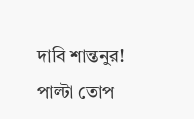দাবি শান্তনুর! পাল্টা তোপ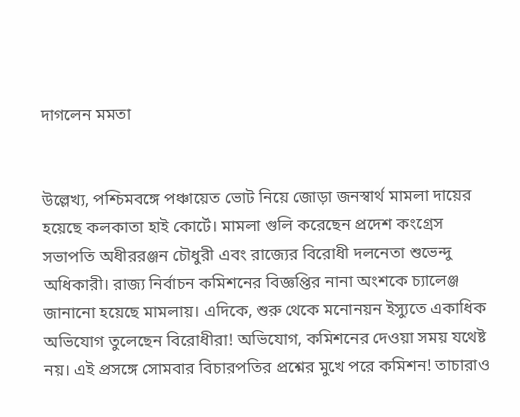দাগলেন মমতা


উল্লেখ্য, পশ্চিমবঙ্গে পঞ্চায়েত ভোট নিয়ে জোড়া জনস্বার্থ মামলা দায়ের হয়েছে কলকাতা হাই কোর্টে। মামলা গুলি করেছেন প্রদেশ কংগ্রেস সভাপতি অধীররঞ্জন চৌধুরী এবং রাজ্যের বিরোধী দলনেতা শুভেন্দু অধিকারী। রাজ্য নির্বাচন কমিশনের বিজ্ঞপ্তির নানা অংশকে চ্যালেঞ্জ জানানো হয়েছে মামলায়। এদিকে, শুরু থেকে মনোনয়ন ইস্যুতে একাধিক অভিযোগ তুলেছেন বিরোধীরা! অভিযোগ, কমিশনের দেওয়া সময় যথেষ্ট নয়। এই প্রসঙ্গে সোমবার বিচারপতির প্রশ্নের মুখে পরে কমিশন! তাচারাও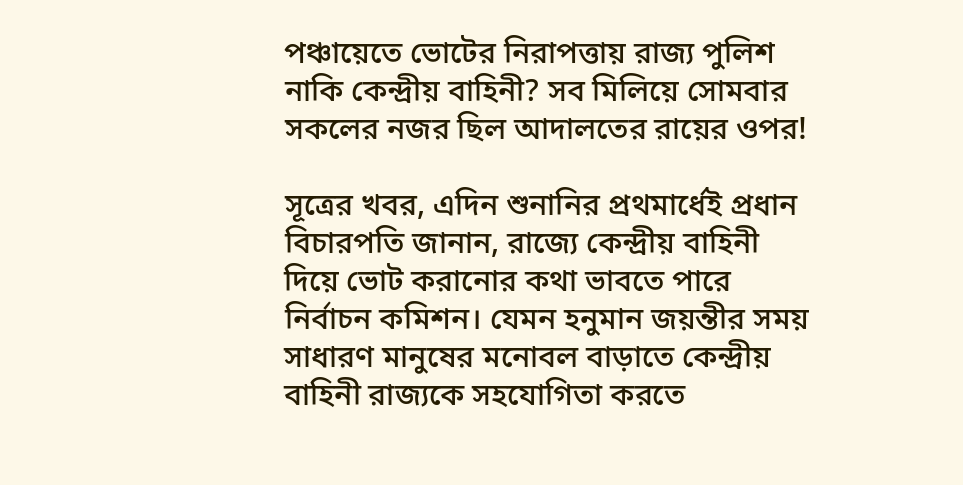পঞ্চায়েতে ভোটের নিরাপত্তায় রাজ্য পুলিশ নাকি কেন্দ্রীয় বাহিনী? সব মিলিয়ে সোমবার সকলের নজর ছিল আদালতের রায়ের ওপর!

সূত্রের খবর, এদিন শুনানির প্রথমার্ধেই প্রধান বিচারপতি জানান, রাজ্যে কেন্দ্রীয় বাহিনী দিয়ে ভোট করানোর কথা ভাবতে পারে নির্বাচন কমিশন। যেমন হনুমান জয়ন্তীর সময় সাধারণ মানুষের মনোবল বাড়াতে কেন্দ্রীয় বাহিনী রাজ্যকে সহযোগিতা করতে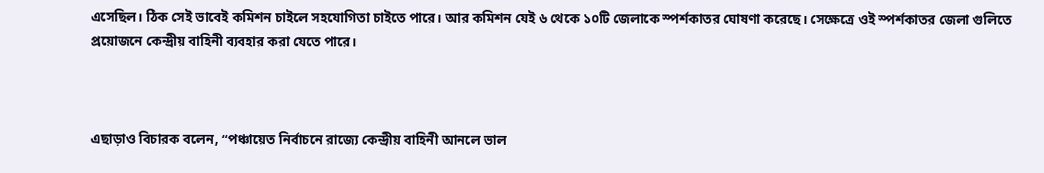এসেছিল। ঠিক সেই ভাবেই কমিশন চাইলে সহযোগিতা চাইতে পারে। আর কমিশন যেই ৬ থেকে ১০টি জেলাকে স্পর্শকাতর ঘোষণা করেছে। সেক্ষেত্রে ওই স্পর্শকাতর জেলা গুলিতে প্রয়োজনে কেন্দ্রীয় বাহিনী ব্যবহার করা যেতে পারে।



এছাড়াও বিচারক বলেন, “পঞ্চায়েত নির্বাচনে রাজ্যে কেন্দ্রীয় বাহিনী আনলে ভাল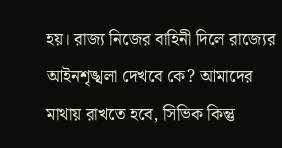হয়। রাজ্য নিজের বাহিনী দিলে রাজ্যের আইনশৃঙ্খলা দেখবে কে? আমাদের মাথায় রাখতে হবে, সিভিক কিন্তু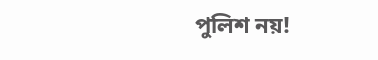পুলিশ নয়!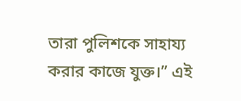তারা পুলিশকে সাহায্য করার কাজে যুক্ত।” এই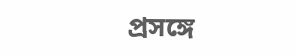প্রসঙ্গে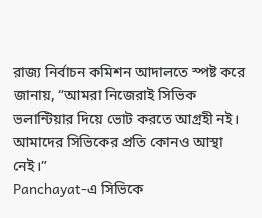রাজ্য নির্বাচন কমিশন আদালতে স্পষ্ট করে জানায়, “আমরা নিজেরাই সিভিক ভলান্টিয়ার দিয়ে ভোট করতে আগ্রহী নই। আমাদের সিভিকের প্রতি কোনও আস্থা নেই।”
Panchayat-এ সিভিকে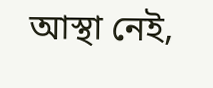আস্থা নেই,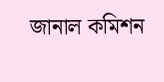জানাল কমিশন